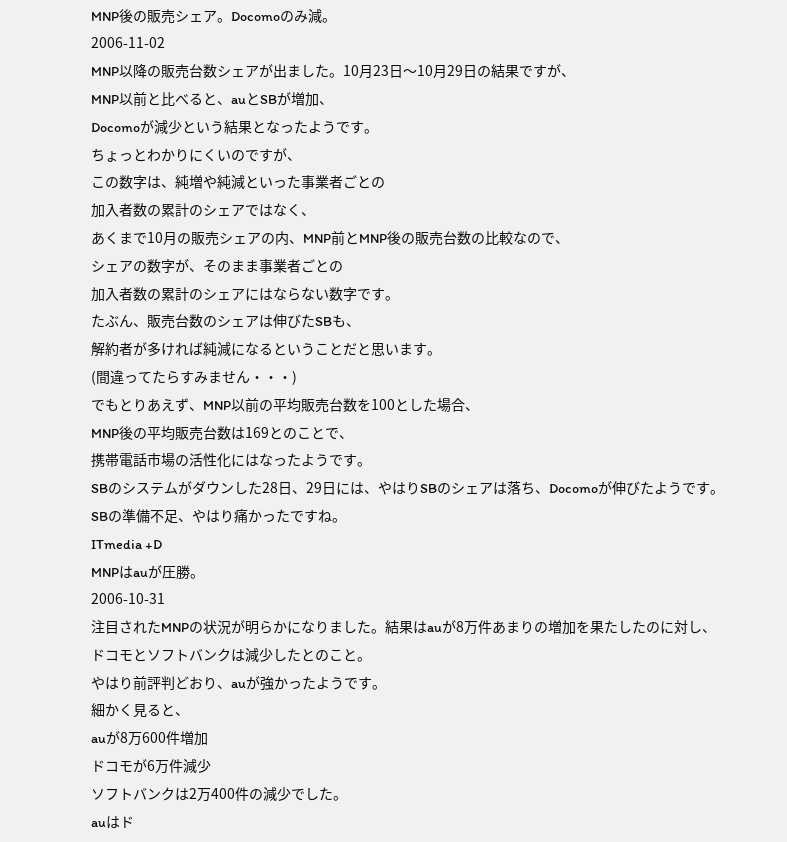MNP後の販売シェア。Docomoのみ減。
2006-11-02
MNP以降の販売台数シェアが出ました。10月23日〜10月29日の結果ですが、
MNP以前と比べると、auとSBが増加、
Docomoが減少という結果となったようです。
ちょっとわかりにくいのですが、
この数字は、純増や純減といった事業者ごとの
加入者数の累計のシェアではなく、
あくまで10月の販売シェアの内、MNP前とMNP後の販売台数の比較なので、
シェアの数字が、そのまま事業者ごとの
加入者数の累計のシェアにはならない数字です。
たぶん、販売台数のシェアは伸びたSBも、
解約者が多ければ純減になるということだと思います。
(間違ってたらすみません・・・)
でもとりあえず、MNP以前の平均販売台数を100とした場合、
MNP後の平均販売台数は169とのことで、
携帯電話市場の活性化にはなったようです。
SBのシステムがダウンした28日、29日には、やはりSBのシェアは落ち、Docomoが伸びたようです。
SBの準備不足、やはり痛かったですね。
ITmedia +D
MNPはauが圧勝。
2006-10-31
注目されたMNPの状況が明らかになりました。結果はauが8万件あまりの増加を果たしたのに対し、
ドコモとソフトバンクは減少したとのこと。
やはり前評判どおり、auが強かったようです。
細かく見ると、
auが8万600件増加
ドコモが6万件減少
ソフトバンクは2万400件の減少でした。
auはド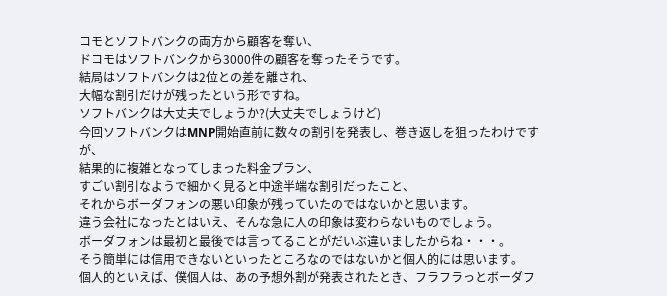コモとソフトバンクの両方から顧客を奪い、
ドコモはソフトバンクから3000件の顧客を奪ったそうです。
結局はソフトバンクは2位との差を離され、
大幅な割引だけが残ったという形ですね。
ソフトバンクは大丈夫でしょうか?(大丈夫でしょうけど)
今回ソフトバンクはMNP開始直前に数々の割引を発表し、巻き返しを狙ったわけですが、
結果的に複雑となってしまった料金プラン、
すごい割引なようで細かく見ると中途半端な割引だったこと、
それからボーダフォンの悪い印象が残っていたのではないかと思います。
違う会社になったとはいえ、そんな急に人の印象は変わらないものでしょう。
ボーダフォンは最初と最後では言ってることがだいぶ違いましたからね・・・。
そう簡単には信用できないといったところなのではないかと個人的には思います。
個人的といえば、僕個人は、あの予想外割が発表されたとき、フラフラっとボーダフ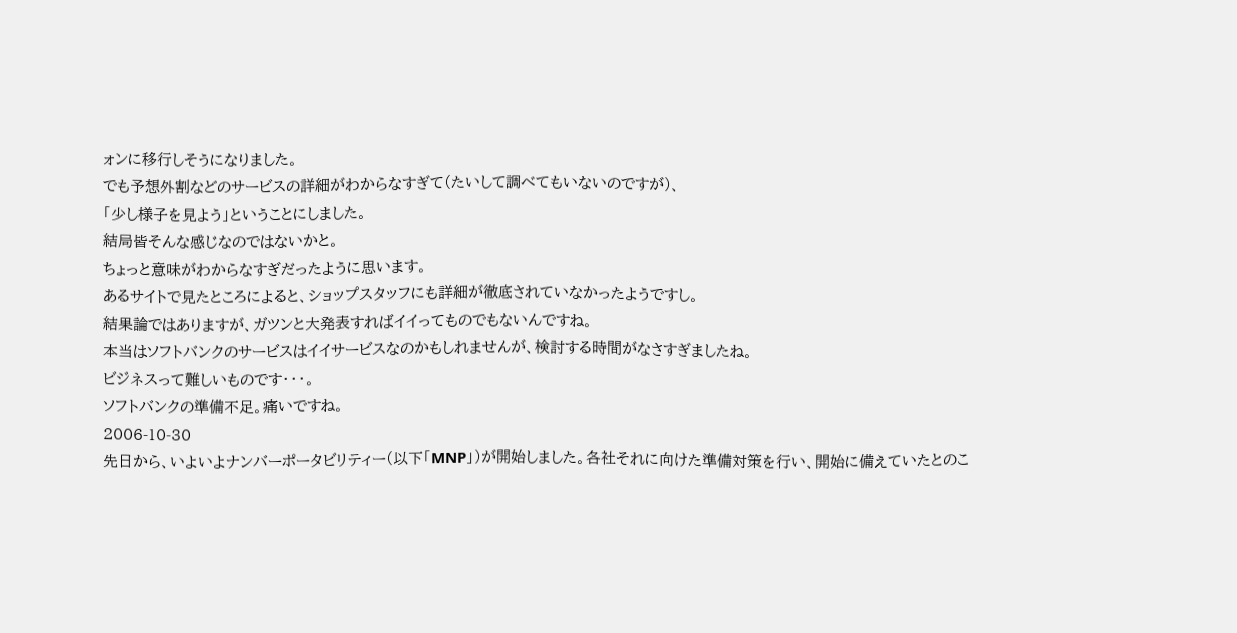ォンに移行しそうになりました。
でも予想外割などのサービスの詳細がわからなすぎて(たいして調べてもいないのですが)、
「少し様子を見よう」ということにしました。
結局皆そんな感じなのではないかと。
ちょっと意味がわからなすぎだったように思います。
あるサイトで見たところによると、ショップスタッフにも詳細が徹底されていなかったようですし。
結果論ではありますが、ガツンと大発表すればイイってものでもないんですね。
本当はソフトバンクのサービスはイイサービスなのかもしれませんが、検討する時間がなさすぎましたね。
ビジネスって難しいものです・・・。
ソフトバンクの準備不足。痛いですね。
2006-10-30
先日から、いよいよナンバーポータビリティー(以下「MNP」)が開始しました。各社それに向けた準備対策を行い、開始に備えていたとのこ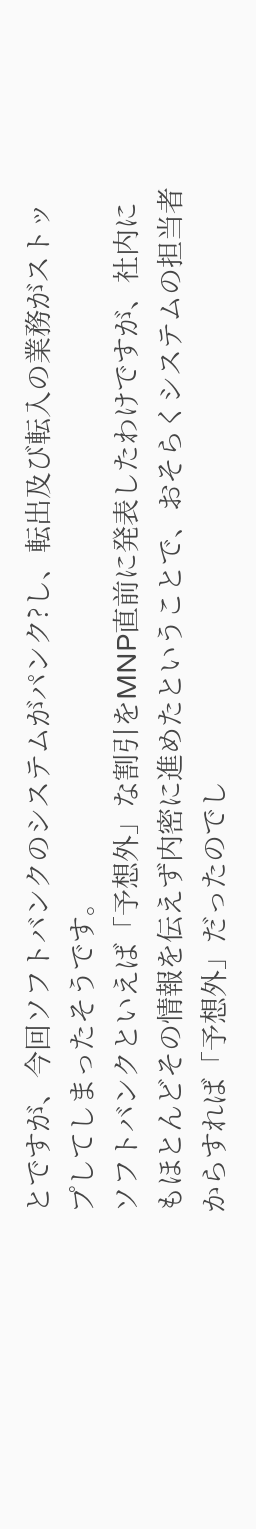とですが、今回ソフトバンクのシステムがパンク?し、転出及び転入の業務がストップしてしまったそうです。
ソフトバンクといえば「予想外」な割引をMNP直前に発表したわけですが、社内にもほとんどその情報を伝えず内密に進めたということで、おそらくシステムの担当者からすれば「予想外」だったのでし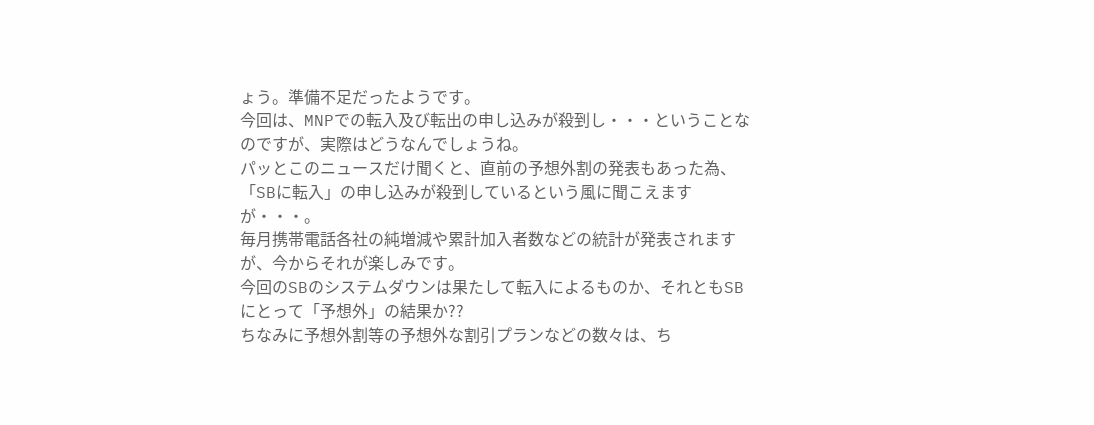ょう。準備不足だったようです。
今回は、MNPでの転入及び転出の申し込みが殺到し・・・ということなのですが、実際はどうなんでしょうね。
パッとこのニュースだけ聞くと、直前の予想外割の発表もあった為、「SBに転入」の申し込みが殺到しているという風に聞こえますが・・・。
毎月携帯電話各社の純増減や累計加入者数などの統計が発表されますが、今からそれが楽しみです。
今回のSBのシステムダウンは果たして転入によるものか、それともSBにとって「予想外」の結果か??
ちなみに予想外割等の予想外な割引プランなどの数々は、ち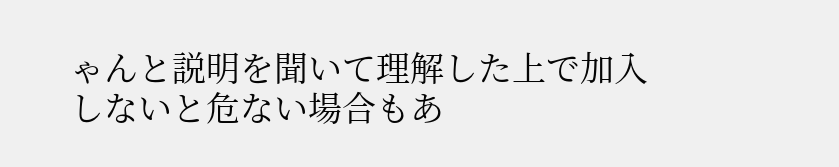ゃんと説明を聞いて理解した上で加入しないと危ない場合もあ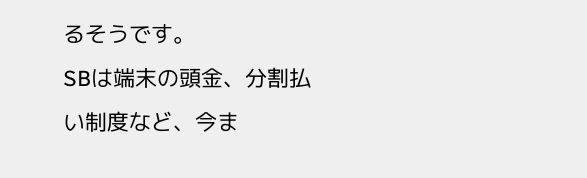るそうです。
SBは端末の頭金、分割払い制度など、今ま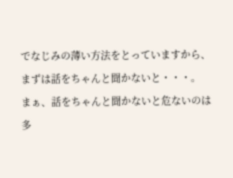でなじみの薄い方法をとっていますから、まずは話をちゃんと聞かないと・・・。
まぁ、話をちゃんと聞かないと危ないのは多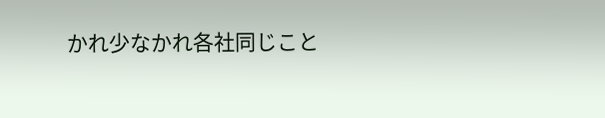かれ少なかれ各社同じこと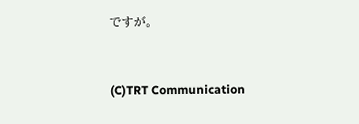ですが。



(C)TRT Communication